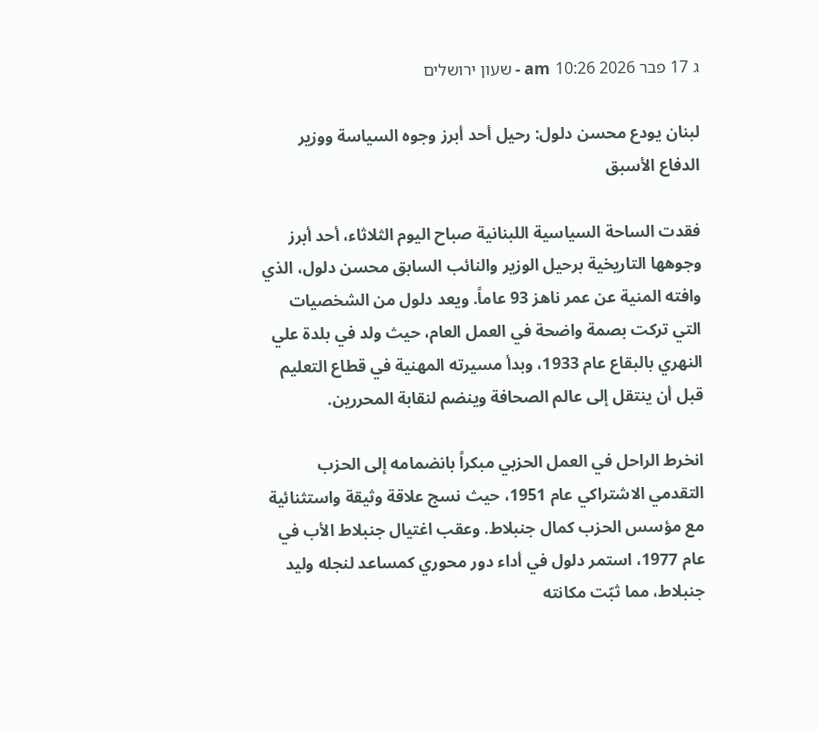ג 17 פבר 2026 10:26 am - שעון ירושלים

لبنان يودع محسن دلول: رحيل أحد أبرز وجوه السياسة ووزير الدفاع الأسبق

فقدت الساحة السياسية اللبنانية صباح اليوم الثلاثاء، أحد أبرز وجوهها التاريخية برحيل الوزير والنائب السابق محسن دلول، الذي وافته المنية عن عمر ناهز 93 عاماً. ويعد دلول من الشخصيات التي تركت بصمة واضحة في العمل العام، حيث ولد في بلدة علي النهري بالبقاع عام 1933، وبدأ مسيرته المهنية في قطاع التعليم قبل أن ينتقل إلى عالم الصحافة وينضم لنقابة المحررين.

انخرط الراحل في العمل الحزبي مبكراً بانضمامه إلى الحزب التقدمي الاشتراكي عام 1951، حيث نسج علاقة وثيقة واستثنائية مع مؤسس الحزب كمال جنبلاط. وعقب اغتيال جنبلاط الأب في عام 1977، استمر دلول في أداء دور محوري كمساعد لنجله وليد جنبلاط، مما ثبّت مكانته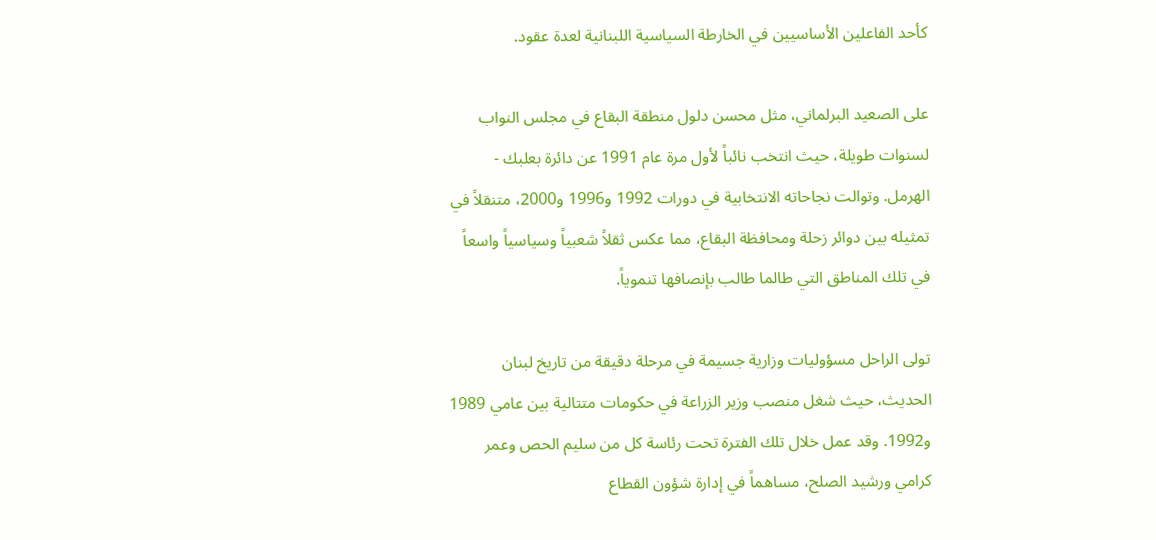كأحد الفاعلين الأساسيين في الخارطة السياسية اللبنانية لعدة عقود.

على الصعيد البرلماني، مثل محسن دلول منطقة البقاع في مجلس النواب لسنوات طويلة، حيث انتخب نائباً لأول مرة عام 1991 عن دائرة بعلبك - الهرمل. وتوالت نجاحاته الانتخابية في دورات 1992 و1996 و2000، متنقلاً في تمثيله بين دوائر زحلة ومحافظة البقاع، مما عكس ثقلاً شعبياً وسياسياً واسعاً في تلك المناطق التي طالما طالب بإنصافها تنموياً.

تولى الراحل مسؤوليات وزارية جسيمة في مرحلة دقيقة من تاريخ لبنان الحديث، حيث شغل منصب وزير الزراعة في حكومات متتالية بين عامي 1989 و1992. وقد عمل خلال تلك الفترة تحت رئاسة كل من سليم الحص وعمر كرامي ورشيد الصلح، مساهماً في إدارة شؤون القطاع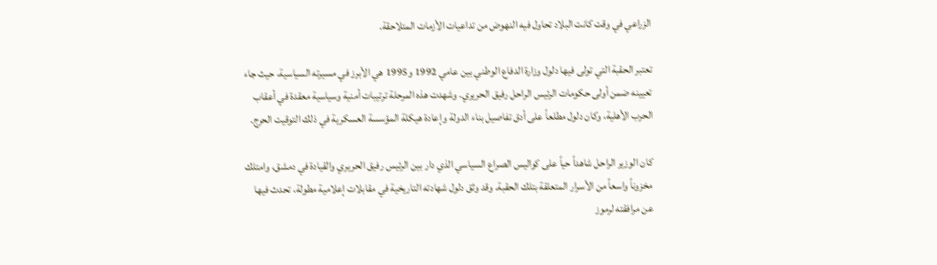الزراعي في وقت كانت البلاد تحاول فيه النهوض من تداعيات الأزمات المتلاحقة.

تعتبر الحقبة التي تولى فيها دلول وزارة الدفاع الوطني بين عامي 1992 و1995 هي الأبرز في مسيرته السياسية، حيث جاء تعيينه ضمن أولى حكومات الرئيس الراحل رفيق الحريري. وشهدت هذه المرحلة ترتيبات أمنية وسياسية معقدة في أعقاب الحرب الأهلية، وكان دلول مطلعاً على أدق تفاصيل بناء الدولة وإعادة هيكلة المؤسسة العسكرية في ذلك التوقيت الحرج.

كان الوزير الراحل شاهداً حياً على كواليس الصراع السياسي الذي دار بين الرئيس رفيق الحريري والقيادة في دمشق، وامتلك مخزوناً واسعاً من الأسرار المتعلقة بتلك الحقبة. وقد وثق دلول شهادته التاريخية في مقابلات إعلامية مطولة، تحدث فيها عن مرافقته لرموز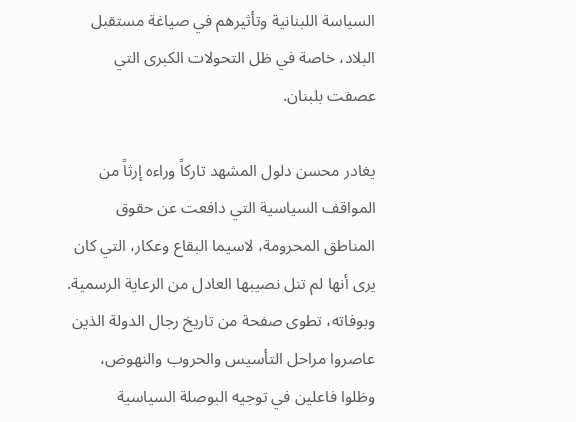السياسة اللبنانية وتأثيرهم في صياغة مستقبل البلاد، خاصة في ظل التحولات الكبرى التي عصفت بلبنان.

يغادر محسن دلول المشهد تاركاً وراءه إرثاً من المواقف السياسية التي دافعت عن حقوق المناطق المحرومة، لاسيما البقاع وعكار، التي كان يرى أنها لم تنل نصيبها العادل من الرعاية الرسمية. وبوفاته، تطوى صفحة من تاريخ رجال الدولة الذين عاصروا مراحل التأسيس والحروب والنهوض، وظلوا فاعلين في توجيه البوصلة السياسية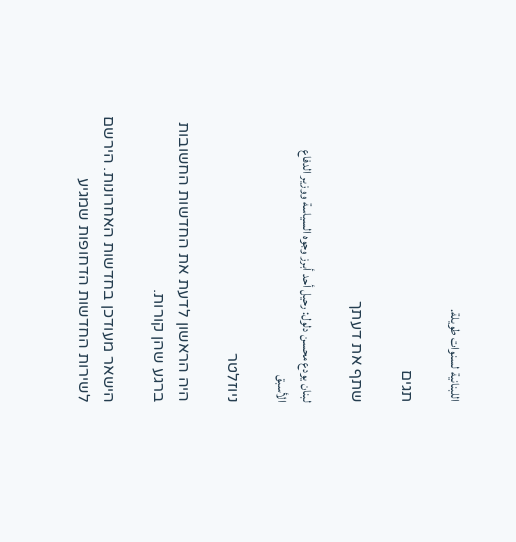اللبنانية لسنوات طويلة.

תגים

שתף את דעתך

لبنان يودع محسن دلول: رحيل أحد أبرز وجوه السياسة ووزير الدفاع الأسبق

ניוזלטר

היה הראשון לדעת את החדשות החשובות ברגע שהן קורות.

הישאר מעודכן בחדשות האחרונות. הירשם לשירות החדשות הדחופות שמגיע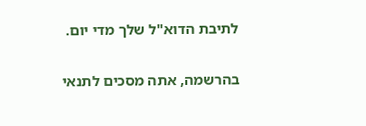לתיבת הדוא"ל שלך מדי יום.

בהרשמה, אתה מסכים לתנאי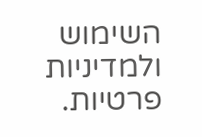השימוש ולמדיניות פרטיות.